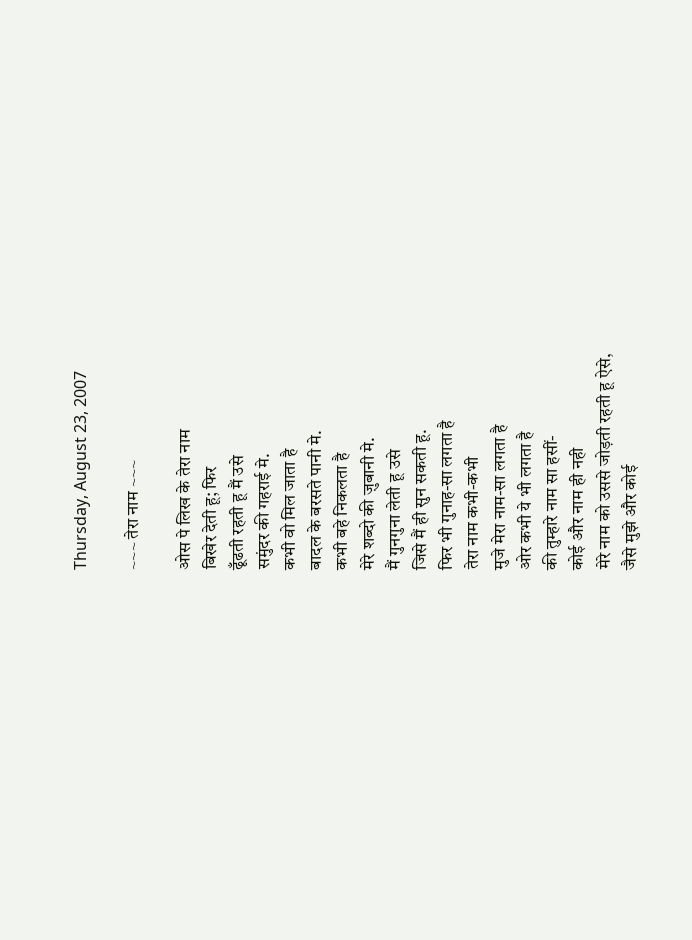Thursday, August 23, 2007

~~~ तेरा नाम ~~~

ओस पे लिख के तेरा नाम
बिखेर देती हू; फिर
ढूँढती रहती हू मैं उसे
समुंदर की गहराई मे.
कभी वो मिल जाता है
बादल के बरसते पानी मे.
कभी बहे निकलता है
मेरे शब्दो की ज़ुबानी मे.
मैं गुनगुना लेती हू उसे
जिसे मैं ही सुन सकती हू.
फिर भी गुनाह-सा लगता है
तेरा नाम कभी-कभी
मुजे मेरा नाम-सा लगता है
ओर कभी ये भी लगता है
की तुम्हारे नाम सा हसीं-
कोई और नाम ही नही
मेरे नाम को उससे जोड़ती रहती हू ऐसे,
जैसे मुझे और कोई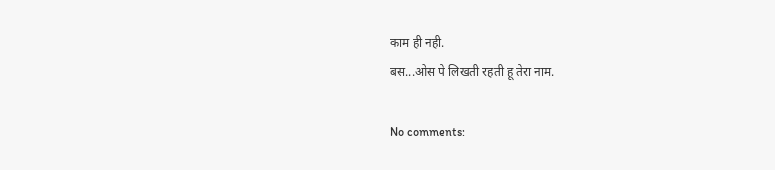काम ही नही.
बस...ओस पे लिखती रहती हू तेरा नाम.

No comments: